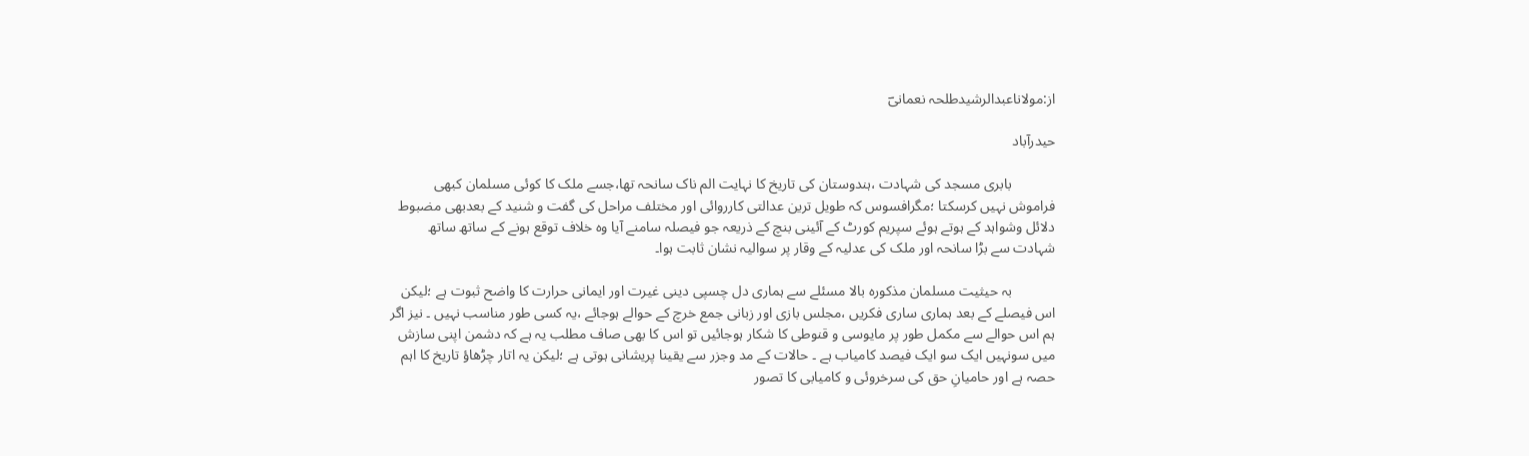از:مولاناعبدالرشیدطلحہ نعمانیؔ

حیدرآباد

            بابری مسجد کی شہادت ،ہندوستان کی تاریخ کا نہایت الم ناک سانحہ تھا،جسے ملک کا کوئی مسلمان کبھی فراموش نہیں کرسکتا ؛مگرافسوس کہ طویل ترین عدالتی کارروائی اور مختلف مراحل کی گفت و شنید کے بعدبھی مضبوط دلائل وشواہد کے ہوتے ہوئے سپریم کورٹ کے آئینی بنچ کے ذریعہ جو فیصلہ سامنے آیا وہ خلاف توقع ہونے کے ساتھ ساتھ شہادت سے بڑا سانحہ اور ملک کی عدلیہ کے وقار پر سوالیہ نشان ثابت ہوا۔

            بہ حیثیت مسلمان مذکورہ بالا مسئلے سے ہماری دل چسپی دینی غیرت اور ایمانی حرارت کا واضح ثبوت ہے ؛لیکن اس فیصلے کے بعد ہماری ساری فکریں ،مجلس بازی اور زبانی جمع خرچ کے حوالے ہوجائے ،یہ کسی طور مناسب نہیں ۔ نیز اگر ہم اس حوالے سے مکمل طور پر مایوسی و قنوطی کا شکار ہوجائیں تو اس کا بھی صاف مطلب یہ ہے کہ دشمن اپنی سازش میں سونہیں ایک سو ایک فیصد کامیاب ہے ۔ حالات کے مد وجزر سے یقینا پریشانی ہوتی ہے ؛لیکن یہ اتار چڑھاؤ تاریخ کا اہم حصہ ہے اور حامیانِ حق کی سرخروئی و کامیابی کا تصور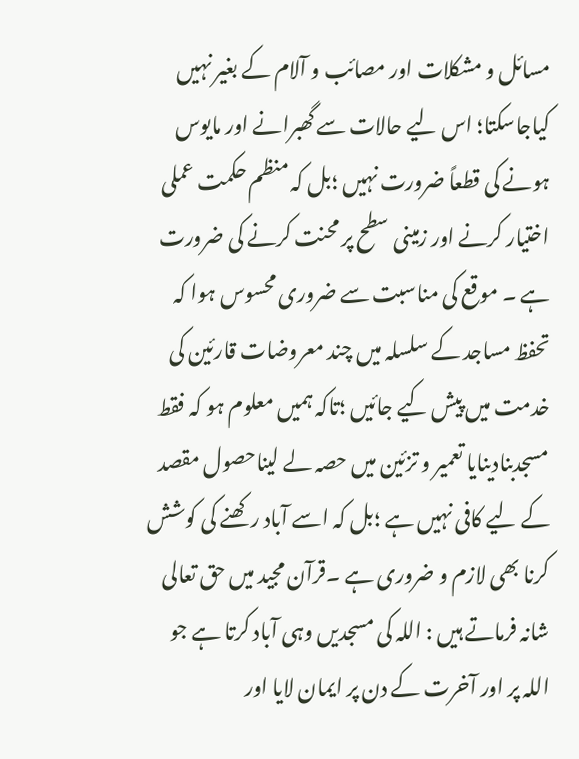مسائل و مشکلات اور مصائب و آلام کے بغیر نہیں کیاجاسکتا؛ اس لیے حالات سے گھبرانے اور مایوس ہونے کی قطعاً ضرورت نہیں ؛بل کہ منظم حکمت عملی اختیار کرنے اور زمینی سطح پر محنت کرنے کی ضرورت ہے ۔ موقع کی مناسبت سے ضروری محسوس ہوا کہ تحفظ مساجد کے سلسلہ میں چند معروضات قارئین کی خدمت میں پیش کیے جائیں ؛تاکہ ہمیں معلوم ہو کہ فقط مسجدبنادینایا تعمیر و تزئین میں حصہ لے لیناحصول مقصد کے لیے کافی نہیں ہے ؛بل کہ اسے آباد رکھنے کی کوشش کرنا بھی لازم و ضروری ہے ۔قرآن مجید میں حق تعالی شانہ فرماتے ہیں : اللہ کی مسجدیں وہی آباد کرتا ہے جو اللہ پر اور آخرت کے دن پر ایمان لایا اور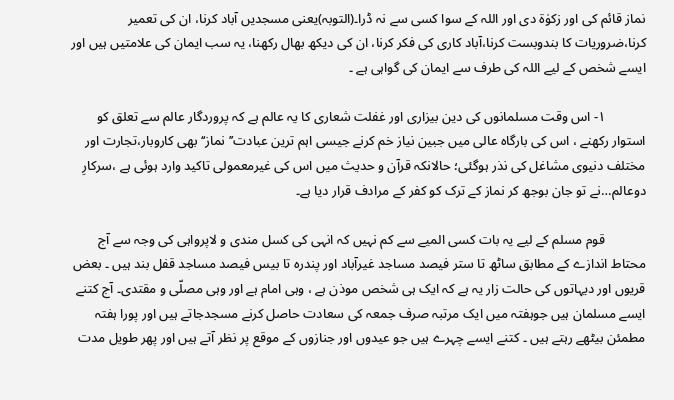نماز قائم کی اور زکوٰۃ دی اور اللہ کے سوا کسی سے نہ ڈرا۔(التوبہ)یعنی مسجدیں آباد کرنا، ان کی تعمیر کرنا،ضروریات کا بندوبست کرنا،آباد کاری کی فکر کرنا، ان کی دیکھ بھال رکھنا، یہ سب ایمان کی علامتیں ہیں اور ایسے شخص کے لیے اللہ کی طرف سے ایمان کی گواہی ہے ۔

            ۱- اس وقت مسلمانوں کی دین بیزاری اور غفلت شعاری کا یہ عالم ہے کہ پروردگار عالم سے تعلق کو استوار رکھنے ، اس کی بارگاہ عالی میں جبین نیاز خم کرنے جیسی اہم ترین عبادت’’نماز‘‘ بھی کاروبار،تجارت اور مختلف دنیوی مشاغل کی نذر ہوگئی؛ حالانکہ قرآن و حدیث میں اس کی غیرمعمولی تاکید وارد ہوئی ہے ،سرکارِ دوعالم…نے تو جان بوجھ کر نماز کے ترک کو کفر کے مرادف قرار دیا ہے۔

            قوم مسلم کے لیے یہ بات کسی المیے سے کم نہیں کہ انہی کی کسل مندی و لاپرواہی کی وجہ سے آج محتاط اندازے کے مطابق ساٹھ تا ستر فیصد مساجد غیرآباد اور پندرہ تا بیس فیصد مساجد قفل بند ہیں ۔ بعض قریوں اور دیہاتوں کی حالت زار یہ ہے کہ ایک ہی شخص موذن ہے ، وہی امام ہے اور وہی مصلّی و مقتدی۔ آج کتنے ایسے مسلمان ہیں جوہفتہ میں ایک مرتبہ صرف جمعہ کی سعادت حاصل کرنے مسجدجاتے ہیں اور پورا ہفتہ مطمئن بیٹھے رہتے ہیں ۔ کتنے ایسے چہرے ہیں جو عیدوں اور جنازوں کے موقع پر نظر آتے ہیں اور پھر طویل مدت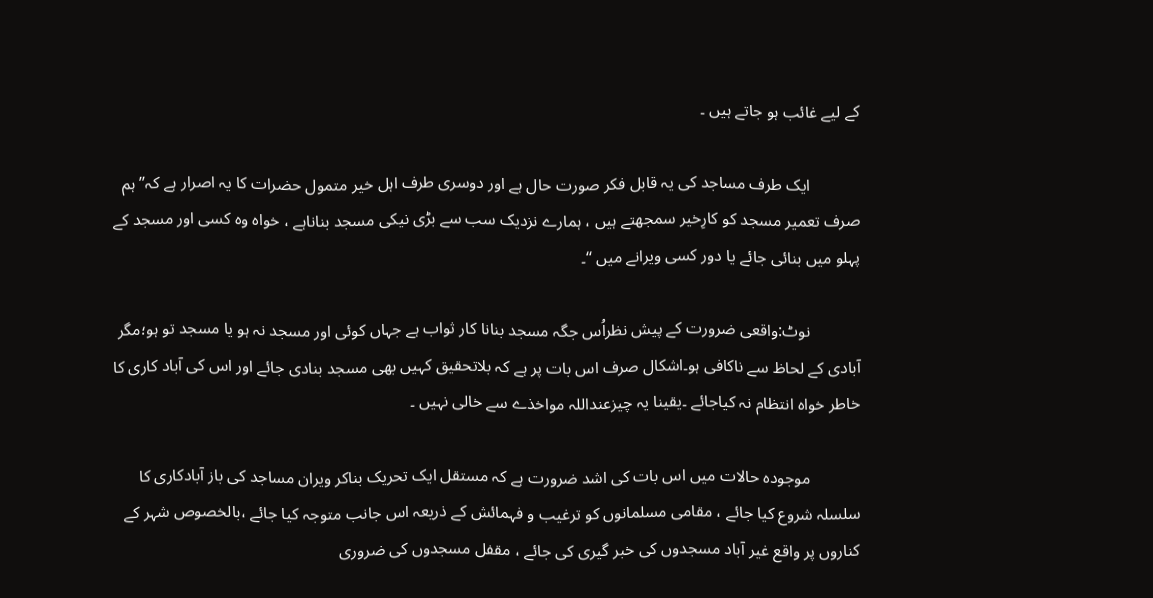کے لیے غائب ہو جاتے ہیں ۔

            ایک طرف مساجد کی یہ قابل فکر صورت حال ہے اور دوسری طرف اہل خیر متمول حضرات کا یہ اصرار ہے کہ’’ہم صرف تعمیر مسجد کو کارِخیر سمجھتے ہیں ، ہمارے نزدیک سب سے بڑی نیکی مسجد بناناہے ، خواہ وہ کسی اور مسجد کے پہلو میں بنائی جائے یا دور کسی ویرانے میں ‘‘۔

            نوٹ:واقعی ضرورت کے پیش نظراُس جگہ مسجد بنانا کار ثواب ہے جہاں کوئی اور مسجد نہ ہو یا مسجد تو ہو؛مگر آبادی کے لحاظ سے ناکافی ہو۔اشکال صرف اس بات پر ہے کہ بلاتحقیق کہیں بھی مسجد بنادی جائے اور اس کی آباد کاری کا خاطر خواہ انتظام نہ کیاجائے ۔یقینا یہ چیزعنداللہ مواخذے سے خالی نہیں ۔

            موجودہ حالات میں اس بات کی اشد ضرورت ہے کہ مستقل ایک تحریک بناکر ویران مساجد کی باز آبادکاری کا سلسلہ شروع کیا جائے ، مقامی مسلمانوں کو ترغیب و فہمائش کے ذریعہ اس جانب متوجہ کیا جائے ،بالخصوص شہر کے کناروں پر واقع غیر آباد مسجدوں کی خبر گیری کی جائے ، مقفل مسجدوں کی ضروری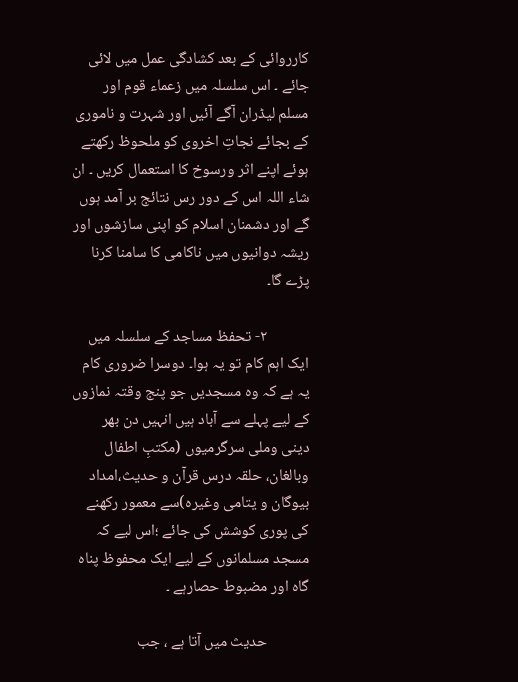کارروائی کے بعد کشادگی عمل میں لائی جائے ۔ اس سلسلہ میں زعماء قوم اور مسلم لیڈران آگے آئیں اور شہرت و ناموری کے بجائے نجاتِ اخروی کو ملحوظ رکھتے ہوئے اپنے اثر ورسوخ کا استعمال کریں ۔ ان شاء اللہ اس کے دور رس نتائج بر آمد ہوں گے اور دشمنان اسلام کو اپنی سازشوں اور ریشہ دوانیوں میں ناکامی کا سامنا کرنا پڑے گا۔

            ۲- تحفظ مساجد کے سلسلہ میں ایک اہم کام تو یہ ہوا۔ دوسرا ضروری کام یہ ہے کہ وہ مسجدیں جو پنج وقتہ نمازوں کے لیے پہلے سے آباد ہیں انہیں دن بھر دینی وملی سرگرمیوں (مکتبِ اطفال وبالغان، حلقہ درس قرآن و حدیث،امداد بیوگان و یتامی وغیرہ)سے معمور رکھنے کی پوری کوشش کی جائے ؛اس لیے کہ مسجد مسلمانوں کے لیے ایک محفوظ پناہ گاہ اور مضبوط حصارہے ۔

            حدیث میں آتا ہے ، جب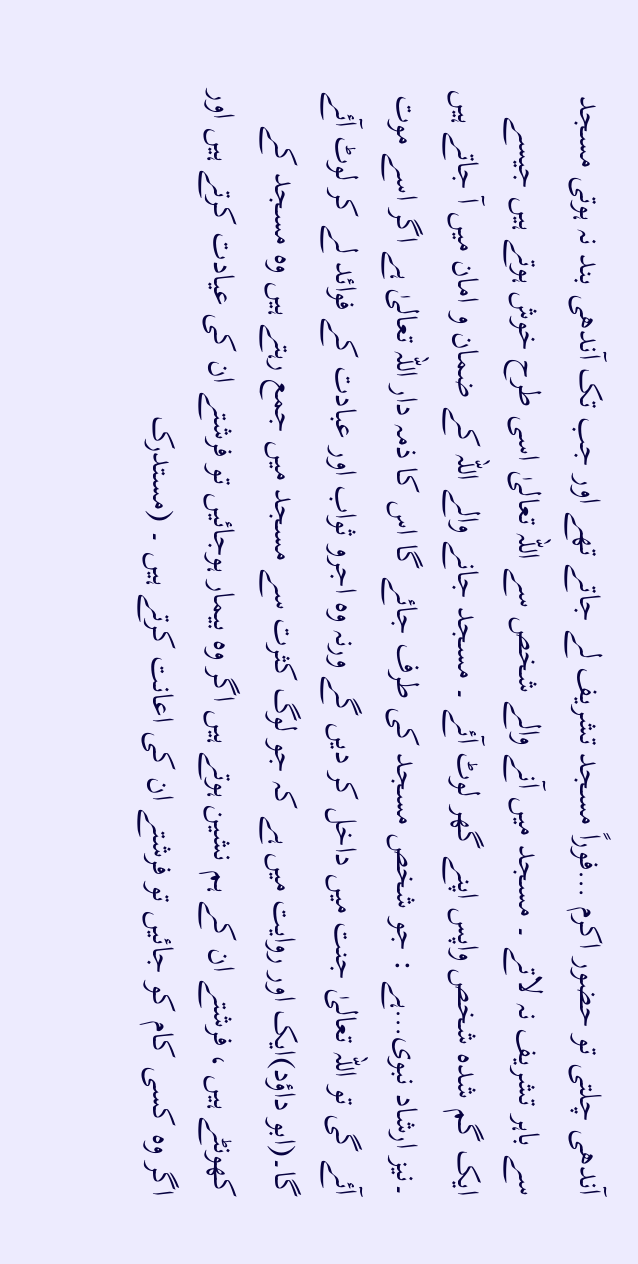آندھی چلتی تو حضور اکرم …فوراً مسجد تشریف لے جاتے تھے اور جب تک آندھی بند نہ ہوتی مسجد سے باہر تشریف نہ لاتے ۔ مسجد میں آنے والے شخص سے اللہ تعالیٰ اسی طرح خوش ہوتے ہیں جیسے ایک گم شدہ شخص واپس اپنے گھر لوٹ آئے ۔ مسجد جانے والے اللہ کے ضمان و امان میں آ جاتے ہیں ۔نیز ارشاد نبوی…ہے : جو شخص مسجد کی طرف جائے گا اس کا ذمہ دار اللہ تعالیٰ ہے اگر اسے موت آئے گی تو اللہ تعالیٰ جنت میں داخل کر دیں گے ورنہ وہ اجرو ثواب اور عبادت کے فوائد لے کر لوٹ آئے گا۔(ابو داؤد)ایک اور روایت میں ہے کہ جو لوگ کثرت سے مسجد میں جمع رہتے ہیں وہ مسجد کے کھونٹے ہیں ، فرشتے ان کے ہم نشین ہوتے ہیں اگر وہ بیمار ہوجائیں تو فرشتے ان کی عیادت کرتے ہیں اور اگر وہ کسی کام کو جائیں تو فرشتے ان کی اعانت کرتے ہیں ۔ (مستدرک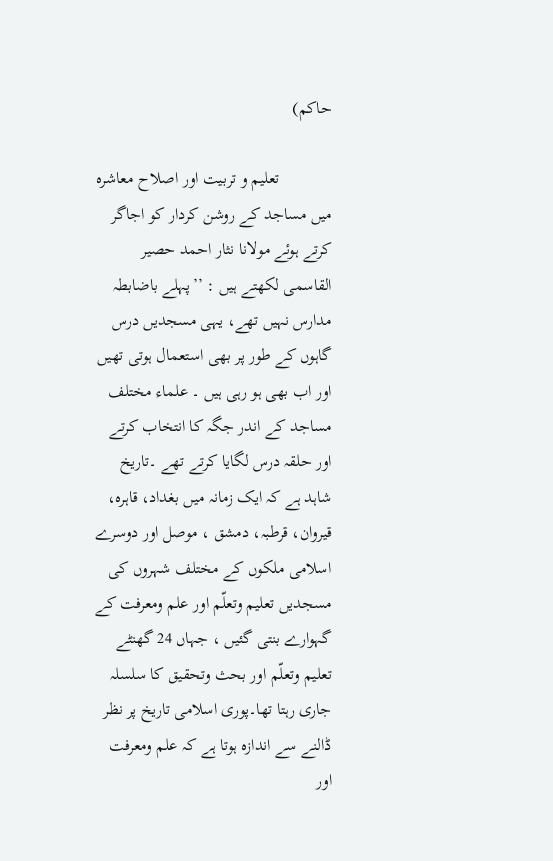حاکم)

            تعلیم و تربیت اور اصلاح معاشرہ میں مساجد کے روشن کردار کو اجاگر کرتے ہوئے مولانا نثار احمد حصیر القاسمی لکھتے ہیں : ’’پہلے باضابطہ مدارس نہیں تھے، یہی مسجدیں درس گاہوں کے طور پر بھی استعمال ہوتی تھیں اور اب بھی ہو رہی ہیں ۔ علماء مختلف مساجد کے اندر جگہ کا انتخاب کرتے اور حلقہ درس لگایا کرتے تھے ۔تاریخ شاہد ہے کہ ایک زمانہ میں بغداد، قاہرہ، قیروان، قرطبہ، دمشق ، موصل اور دوسرے اسلامی ملکوں کے مختلف شہروں کی مسجدیں تعلیم وتعلّم اور علم ومعرفت کے گہوارے بنتی گئیں ، جہاں 24 گھنٹے تعلیم وتعلّم اور بحث وتحقیق کا سلسلہ جاری رہتا تھا۔پوری اسلامی تاریخ پر نظر ڈالنے سے اندازہ ہوتا ہے کہ علم ومعرفت اور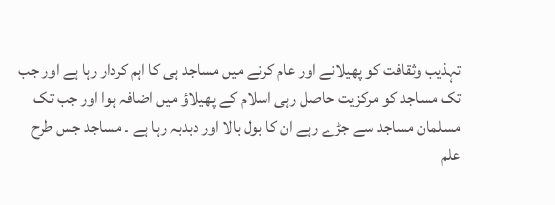تہذیب وثقافت کو پھیلانے اور عام کرنے میں مساجد ہی کا اہم کردار رہا ہے اور جب تک مساجد کو مرکزیت حاصل رہی اسلام کے پھیلاؤ میں اضافہ ہوا اور جب تک مسلمان مساجد سے جڑے رہے ان کا بول بالا اور دبدبہ رہا ہے ۔ مساجد جس طرح علم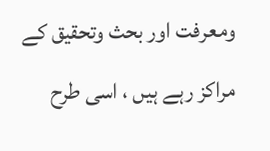ومعرفت اور بحث وتحقیق کے مراکز رہے ہیں ، اسی طرح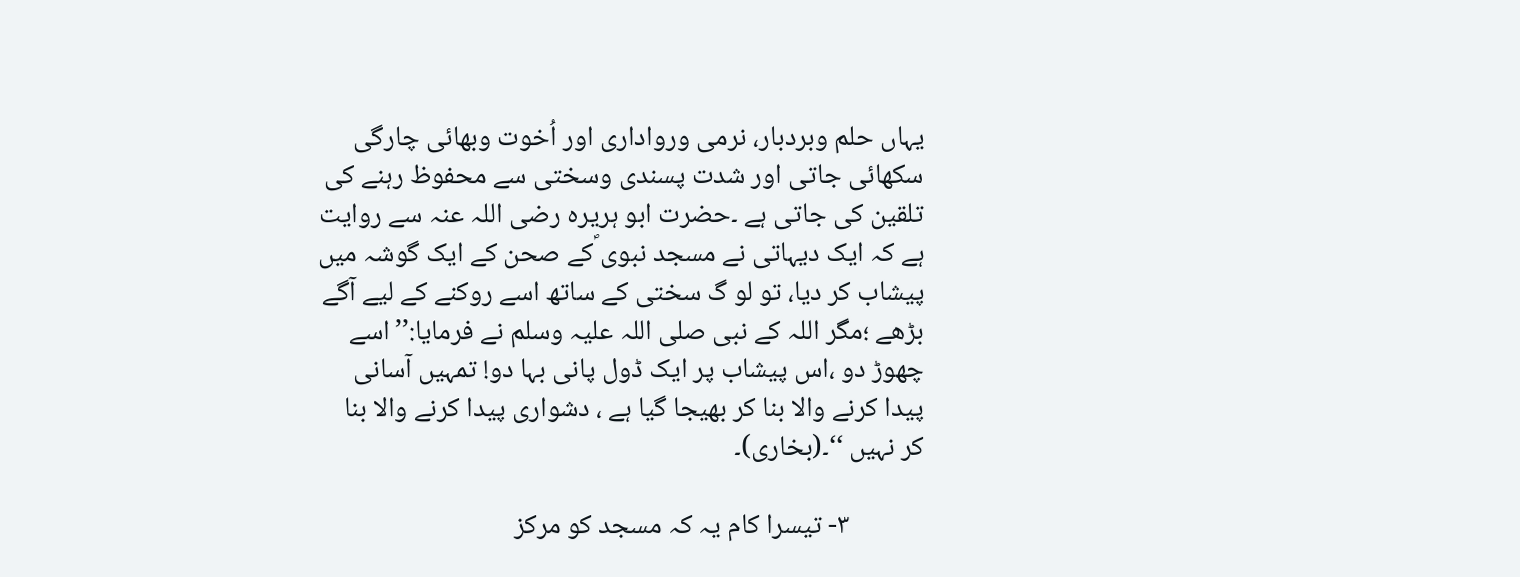یہاں حلم وبردبار، نرمی ورواداری اور اُخوت وبھائی چارگی سکھائی جاتی اور شدت پسندی وسختی سے محفوظ رہنے کی تلقین کی جاتی ہے ۔حضرت ابو ہریرہ رضی اللہ عنہ سے روایت ہے کہ ایک دیہاتی نے مسجد نبوی ؐکے صحن کے ایک گوشہ میں پیشاب کر دیا، تو لو گ سختی کے ساتھ اسے روکنے کے لیے آگے بڑھے ؛مگر اللہ کے نبی صلی اللہ علیہ وسلم نے فرمایا:’’اسے چھوڑ دو ،اس پیشاب پر ایک ڈول پانی بہا دو! تمہیں آسانی پیدا کرنے والا بنا کر بھیجا گیا ہے ، دشواری پیدا کرنے والا بنا کر نہیں ‘‘۔(بخاری)۔

            ۳- تیسرا کام یہ کہ مسجد کو مرکز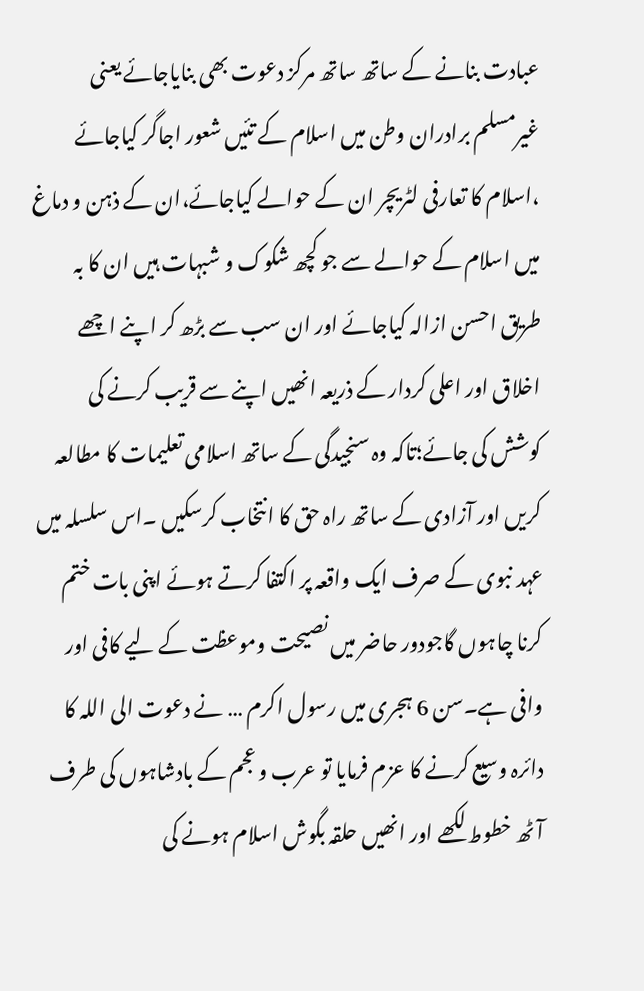عبادت بنانے کے ساتھ ساتھ مرکز دعوت بھی بنایاجائے یعنی غیرمسلم برادران وطن میں اسلام کے تئیں شعور اجاگر کیاجائے ،اسلام کا تعارفی لٹریچر ان کے حوالے کیاجائے،ان کے ذہن و دماغ میں اسلام کے حوالے سے جو کچھ شکوک و شبہات ہیں ان کا بہ طریق احسن ازالہ کیاجائے اور ان سب سے بڑھ کر اپنے اچھے اخلاق اور اعلی کردار کے ذریعہ انھیں اپنے سے قریب کرنے کی کوشش کی جائے؛تاکہ وہ سنجیدگی کے ساتھ اسلامی تعلیمات کا مطالعہ کریں اور آزادی کے ساتھ راہ حق کا انتخاب کرسکیں ۔اس سلسلہ میں عہد نبوی کے صرف ایک واقعہ پر اکتفا کرتے ہوئے اپنی بات ختم کرنا چاہوں گاجودور حاضر میں نصیحت وموعظت کے لیے کافی اور وافی ہے۔سن 6 ہجری میں رسول اکرم … نے دعوت الی اللہ کا دائرہ وسیع کرنے کا عزم فرمایا تو عرب و عجم کے بادشاہوں کی طرف آٹھ خطوط لکھے اور انھیں حلقہ بگوش اسلام ہونے کی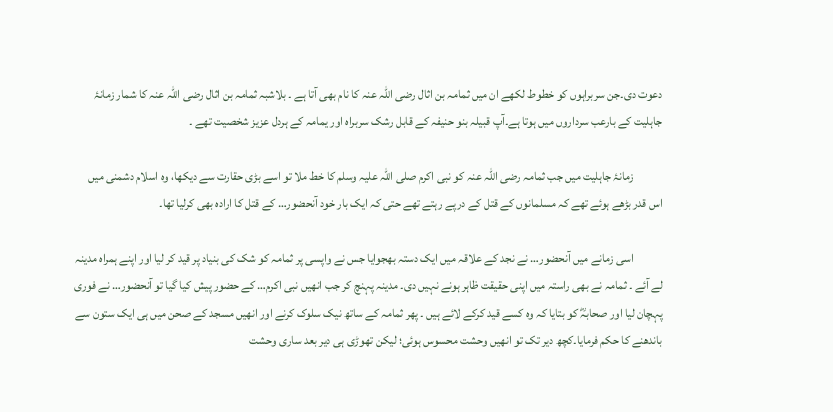دعوت دی۔جن سربراہوں کو خطوط لکھے ان میں ثمامہ بن اثال رضی اللہ عنہ کا نام بھی آتا ہے ۔ بلاشبہ ثمامہ بن اثال رضی اللہ عنہ کا شمار زمانۂ جاہلیت کے بارعب سرداروں میں ہوتا ہے۔آپ قبیلہ بنو حنیفہ کے قابل رشک سربراہ اور یمامہ کے ہردل عزیز شخصیت تھے ۔

            زمانۂ جاہلیت میں جب ثمامہ رضی اللہ عنہ کو نبی اکرم صلی اللہ علیہ وسلم کا خط ملا تو اسے بڑی حقارت سے دیکھا، وہ اسلام دشمنی میں اس قدر بڑھے ہوئے تھے کہ مسلمانوں کے قتل کے درپے رہتے تھے حتی کہ ایک بار خود آنحضور… کے قتل کا ارادہ بھی کرلیا تھا۔

            اسی زمانے میں آنحضور… نے نجد کے علاقہ میں ایک دستہ بھجوایا جس نے واپسی پر ثمامہ کو شک کی بنیاد پر قید کر لیا اور اپنے ہمراہ مدینہ لے آئے ۔ ثمامہ نے بھی راستہ میں اپنی حقیقت ظاہر ہونے نہیں دی۔ مدینہ پہنچ کر جب انھیں نبی اکرم… کے حضور پیش کیا گیا تو آنحضور… نے فوری پہچان لیا اور صحابہؓ کو بتایا کہ وہ کسے قید کرکے لائے ہیں ۔ پھر ثمامہ کے ساتھ نیک سلوک کرنے اور انھیں مسجد کے صحن میں ہی ایک ستون سے باندھنے کا حکم فرمایا۔کچھ دیر تک تو انھیں وحشت محسوس ہوئی؛ لیکن تھوڑی ہی دیر بعد ساری وحشت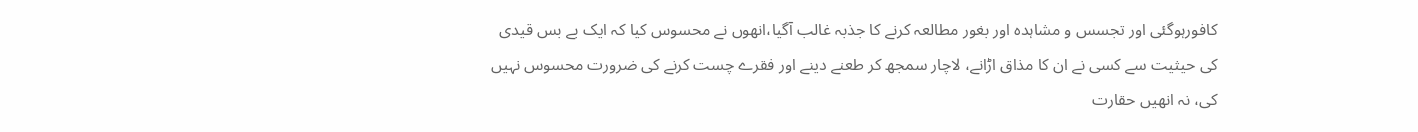کافورہوگئی اور تجسس و مشاہدہ اور بغور مطالعہ کرنے کا جذبہ غالب آگیا،انھوں نے محسوس کیا کہ ایک بے بس قیدی کی حیثیت سے کسی نے ان کا مذاق اڑانے، لاچار سمجھ کر طعنے دینے اور فقرے چست کرنے کی ضرورت محسوس نہیں کی، نہ انھیں حقارت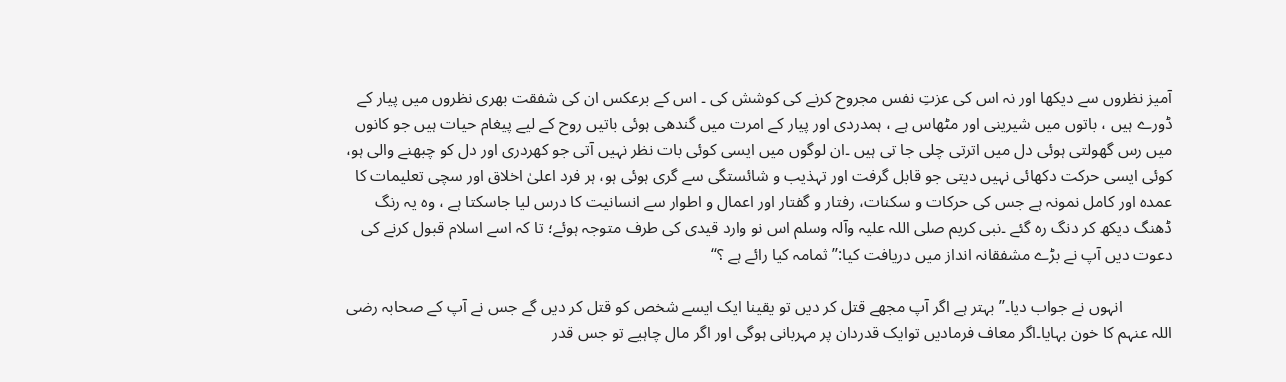آمیز نظروں سے دیکھا اور نہ اس کی عزتِ نفس مجروح کرنے کی کوشش کی ۔ اس کے برعکس ان کی شفقت بھری نظروں میں پیار کے ڈورے ہیں ، باتوں میں شیرینی اور مٹھاس ہے ، ہمدردی اور پیار کے امرت میں گندھی ہوئی باتیں روح کے لیے پیغام حیات ہیں جو کانوں میں رس گھولتی ہوئی دل میں اترتی چلی جا تی ہیں ۔ان لوگوں میں ایسی کوئی بات نظر نہیں آتی جو کھردری اور دل کو چبھنے والی ہو، کوئی ایسی حرکت دکھائی نہیں دیتی جو قابل گرفت اور تہذیب و شائستگی سے گری ہوئی ہو، ہر فرد اعلیٰ اخلاق اور سچی تعلیمات کا عمدہ اور کامل نمونہ ہے جس کی حرکات و سکنات، رفتار و گفتار اور اعمال و اطوار سے انسانیت کا درس لیا جاسکتا ہے ، وہ یہ رنگ ڈھنگ دیکھ کر دنگ رہ گئے ۔نبی کریم صلی اللہ علیہ وآلہ وسلم اس نو وارد قیدی کی طرف متوجہ ہوئے؛ تا کہ اسے اسلام قبول کرنے کی دعوت دیں آپ نے بڑے مشفقانہ انداز میں دریافت کیا:’’ثمامہ کیا رائے ہے ؟‘‘

            انہوں نے جواب دیا۔’’بہتر ہے اگر آپ مجھے قتل کر دیں تو یقینا ایک ایسے شخص کو قتل کر دیں گے جس نے آپ کے صحابہ رضی اللہ عنہم کا خون بہایا۔اگر معاف فرمادیں توایک قدردان پر مہربانی ہوگی اور اگر مال چاہیے تو جس قدر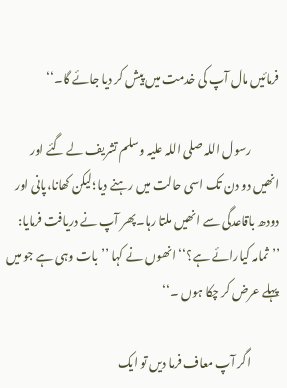فرمائیں مال آپ کی خدمت میں پیش کر دیا جائے گا۔‘‘

            رسول اللہ صلی اللہ علیہ وسلم تشریف لے گئے اور انھیں دو دن تک اسی حالت میں رہنے دیا؛لیکن کھانا،پانی اور دودھ باقاعدگی سے انھیں ملتا رہا۔پھر آپ نے دریافت فرمایا: ’’ثمامہ کیارائے ہے؟‘‘ انھوں نے کہا ’’بات وہی ہے جو میں پہلے عرض کر چکا ہوں ۔‘‘

            اگر آپ معاف فرما دیں تو ایک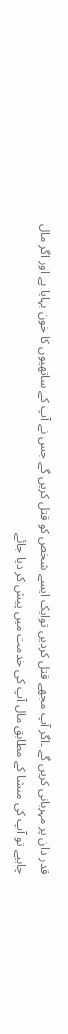قدر دان پر مہربانی کریں گے ۔اگر آپ مجھے قتل کردیں توایک ایسے شخص کو قتل کریں گے جس نے آپ کے ساتھیوں کا خون بہایا ہے اور اگر مال چاہیے تو آپ کی منشا کے مطابق مال آپ کی خدمت میں پیش کر دیا جائے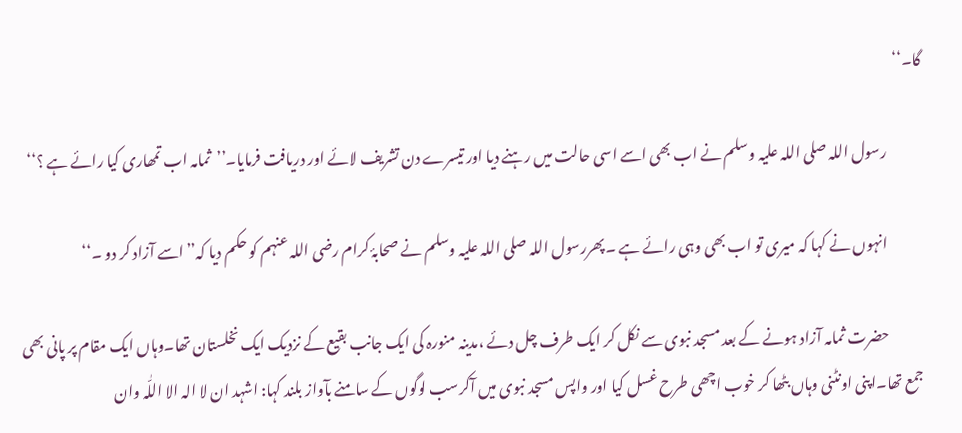گا۔‘‘

            رسول اللہ صلی اللہ علیہ وسلم نے اب بھی اسے اسی حالت میں رہنے دیا اور تیسرے دن تشریف لائے اور دریافت فرمایا۔’’ثمامہ اب تمھاری کیا رائے ہے ؟‘‘

            انہوں نے کہا کہ میری تو اب بھی وہی رائے ہے ۔پھررسول اللہ صلی اللہ علیہ وسلم نے صحابۂ کرام رضی اللہ عنہم کو حکم دیا کہ’’اسے آزاد کر دو ۔‘‘

            حضرت ثمامہ آزاد ہونے کے بعد مسجد نبوی سے نکل کر ایک طرف چل دئے ،مدینہ منورہ کی ایک جانب بقیع کے نزدیک ایک نخلستان تھا۔وہاں ایک مقام پر پانی بھی جمع تھا۔اپنی اونٹنی وہاں بٹھا کر خوب اچھی طرح غسل کیا اور واپس مسجد نبوی میں آکرسب لوگوں کے سامنے بآواز بلند کہا: اشہد ان لا الہ الا اللّٰہ وان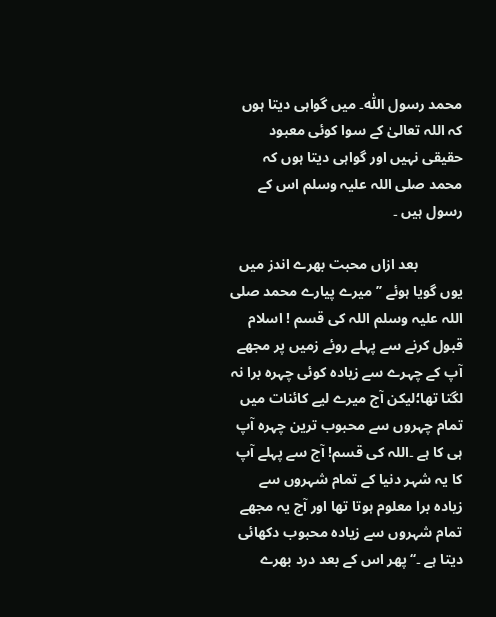محمد رسول اللّٰہ۔ میں گواہی دیتا ہوں کہ اللہ تعالیٰ کے سوا کوئی معبود حقیقی نہیں اور گواہی دیتا ہوں کہ محمد صلی اللہ علیہ وسلم اس کے رسول ہیں ۔

            بعد ازاں محبت بھرے اندز میں یوں گویا ہوئے ’’میرے پیارے محمد صلی اللہ علیہ وسلم اللہ کی قسم ! اسلام قبول کرنے سے پہلے روئے زمیں پر مجھے آپ کے چہرے سے زیادہ کوئی چہرہ برا نہ لگتا تھا؛لیکن آج میرے لیے کائنات میں تمام چہروں سے محبوب ترین چہرہ آپ ہی کا ہے ۔اللہ کی قسم! آج سے پہلے آپ کا یہ شہر دنیا کے تمام شہروں سے زیادہ برا معلوم ہوتا تھا اور آج یہ مجھے تمام شہروں سے زیادہ محبوب دکھائی دیتا ہے ۔‘‘ پھر اس کے بعد درد بھرے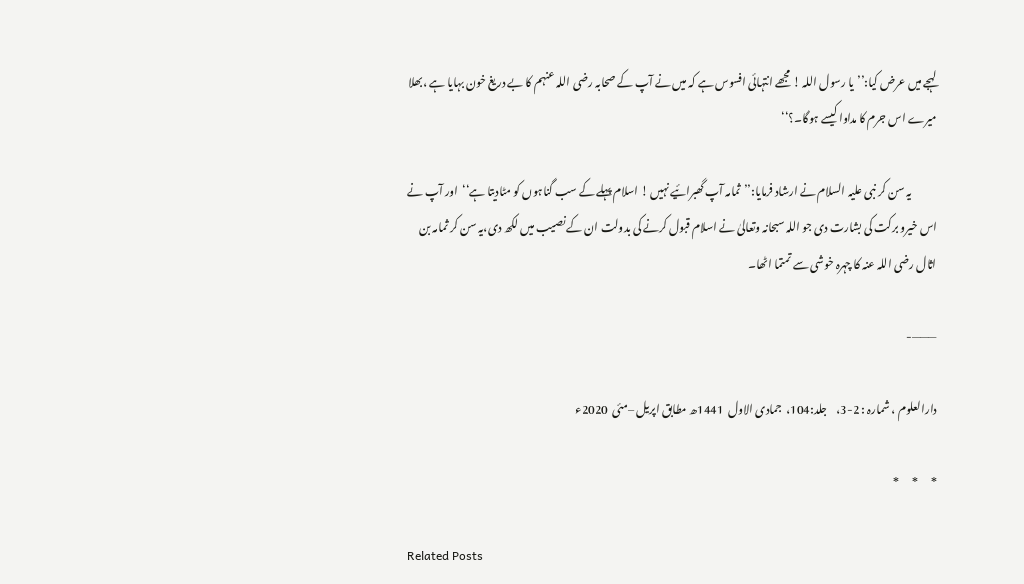لہجے میں عرض کیا:’’یا رسول اللہ ! مجھے انتہائی افسوس ہے کہ میں نے آپ کے صحابہ رضی اللہ عنہم کا بے دریغ خون بہایا ہے ،بھلا میرے اس جرم کا مداوا کیسے ہوگا۔؟‘‘

            یہ سن کر نبی علیہ السلام نے ارشاد فرمایا:’’ثمامہ آپ گھبرائیے نہیں ! اسلام پہلے کے سب گناہوں کو مٹادیتا ہے‘‘  اور آپ نے اس خیرو برکت کی بشارت دی جو اللہ سبحانہ وتعالیٰ نے اسلام قبول کرنے کی بدولت ان کے نصیب میں لکھ دی،یہ سن کر ثمامہ بن اثال رضی اللہ عنہ کا چہرہ خوشی سے تمتما اٹھا۔

———-

دارالعلوم ، شمارہ : 2-3،    جلد:104،  جمادى الاول  1441ھ مطابق اپریل –مئی  2020ء

*      *      *

Related Posts